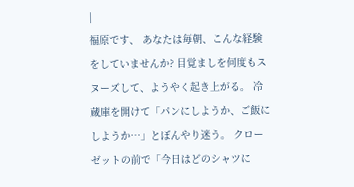|
福原です、 あなたは毎朝、こんな経験をしていませんか? 目覚ましを何度もスヌーズして、ようやく起き上がる。 冷蔵庫を開けて「パンにしようか、ご飯にしようか…」とぼんやり迷う。 クローゼットの前で「今日はどのシャツに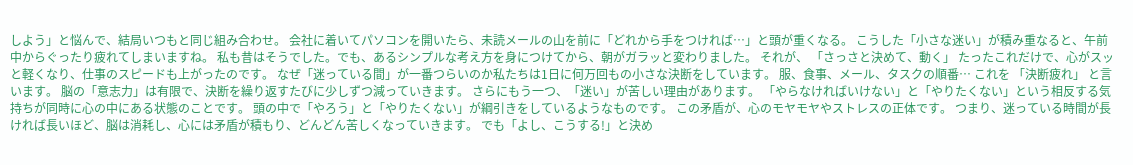しよう」と悩んで、結局いつもと同じ組み合わせ。 会社に着いてパソコンを開いたら、未読メールの山を前に「どれから手をつければ…」と頭が重くなる。 こうした「小さな迷い」が積み重なると、午前中からぐったり疲れてしまいますね。 私も昔はそうでした。でも、あるシンプルな考え方を身につけてから、朝がガラッと変わりました。 それが、 「さっさと決めて、動く」 たったこれだけで、心がスッと軽くなり、仕事のスピードも上がったのです。 なぜ「迷っている間」が一番つらいのか私たちは1日に何万回もの小さな決断をしています。 服、食事、メール、タスクの順番… これを 「決断疲れ」 と言います。 脳の「意志力」は有限で、決断を繰り返すたびに少しずつ減っていきます。 さらにもう一つ、「迷い」が苦しい理由があります。 「やらなければいけない」と「やりたくない」という相反する気持ちが同時に心の中にある状態のことです。 頭の中で「やろう」と「やりたくない」が綱引きをしているようなものです。 この矛盾が、心のモヤモヤやストレスの正体です。 つまり、迷っている時間が長ければ長いほど、脳は消耗し、心には矛盾が積もり、どんどん苦しくなっていきます。 でも「よし、こうする!」と決め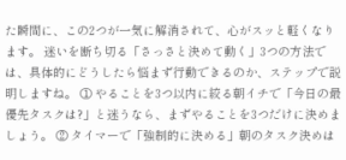た瞬間に、この2つが一気に解消されて、心がスッと軽くなります。 迷いを断ち切る「さっさと決めて動く」3つの方法では、具体的にどうしたら悩まず行動できるのか、ステップで説明しますね。 ① やることを3つ以内に絞る朝イチで「今日の最優先タスクは?」と迷うなら、まずやることを3つだけに決めましょう。 ② タイマーで「強制的に決める」朝のタスク決めは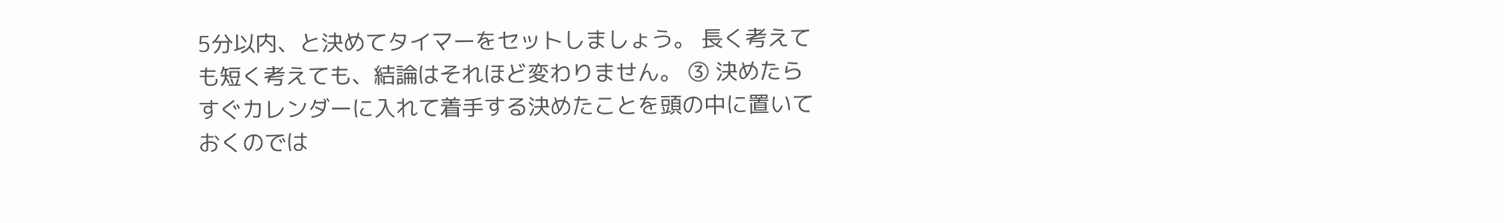5分以内、と決めてタイマーをセットしましょう。 長く考えても短く考えても、結論はそれほど変わりません。 ③ 決めたらすぐカレンダーに入れて着手する決めたことを頭の中に置いておくのでは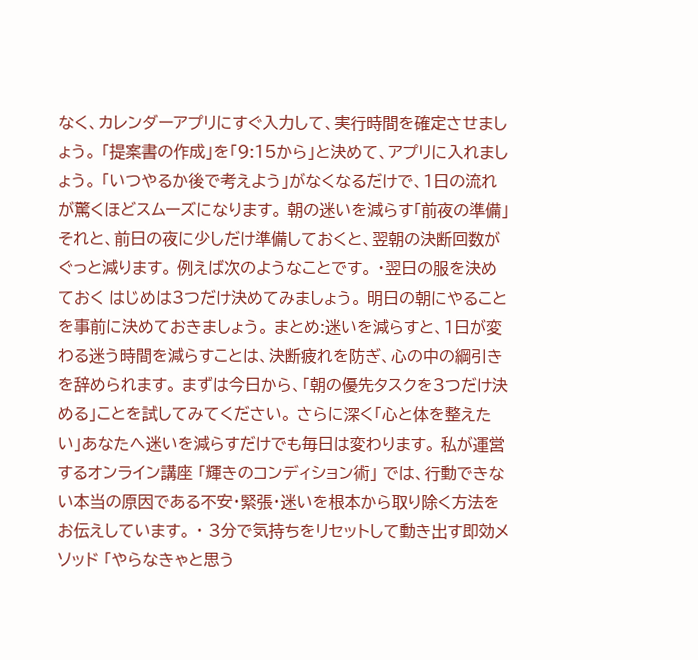なく、カレンダーアプリにすぐ入力して、実行時間を確定させましょう。 「提案書の作成」を「9:15から」と決めて、アプリに入れましょう。 「いつやるか後で考えよう」がなくなるだけで、1日の流れが驚くほどスムーズになります。 朝の迷いを減らす「前夜の準備」それと、前日の夜に少しだけ準備しておくと、翌朝の決断回数がぐっと減ります。 例えば次のようなことです。 ・翌日の服を決めておく はじめは3つだけ決めてみましょう。 明日の朝にやることを事前に決めておきましょう。 まとめ:迷いを減らすと、1日が変わる迷う時間を減らすことは、決断疲れを防ぎ、心の中の綱引きを辞められます。 まずは今日から、「朝の優先タスクを3つだけ決める」ことを試してみてください。 さらに深く「心と体を整えたい」あなたへ迷いを減らすだけでも毎日は変わります。 私が運営するオンライン講座 「輝きのコンディション術」 では、行動できない本当の原因である不安・緊張・迷いを根本から取り除く方法をお伝えしています。 ・ 3分で気持ちをリセットして動き出す即効メソッド 「やらなきゃと思う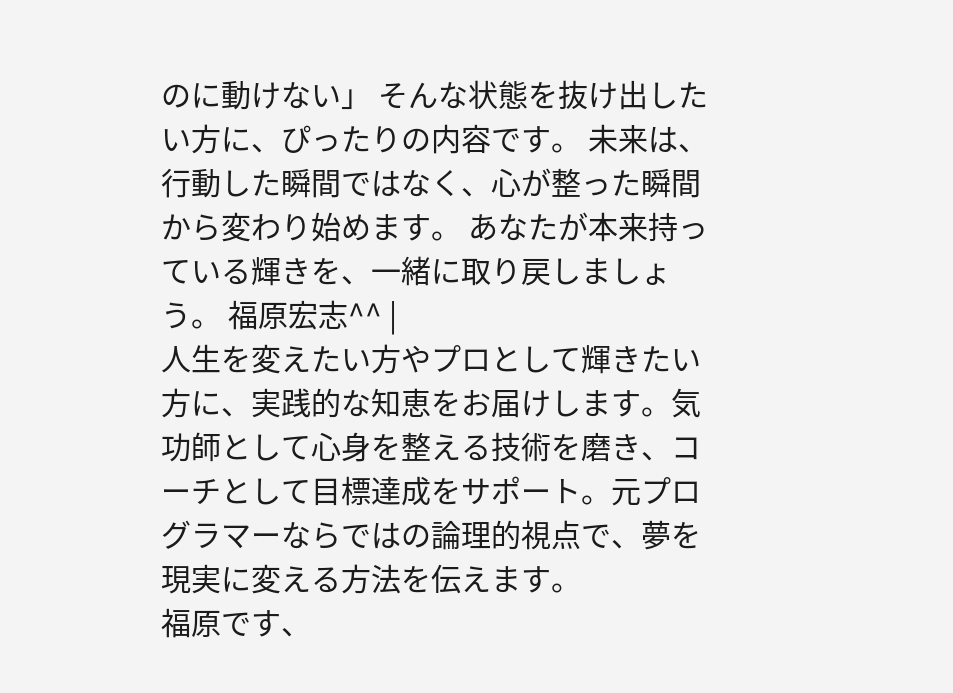のに動けない」 そんな状態を抜け出したい方に、ぴったりの内容です。 未来は、行動した瞬間ではなく、心が整った瞬間から変わり始めます。 あなたが本来持っている輝きを、一緒に取り戻しましょう。 福原宏志^^ |
人生を変えたい方やプロとして輝きたい方に、実践的な知恵をお届けします。気功師として心身を整える技術を磨き、コーチとして目標達成をサポート。元プログラマーならではの論理的視点で、夢を現実に変える方法を伝えます。
福原です、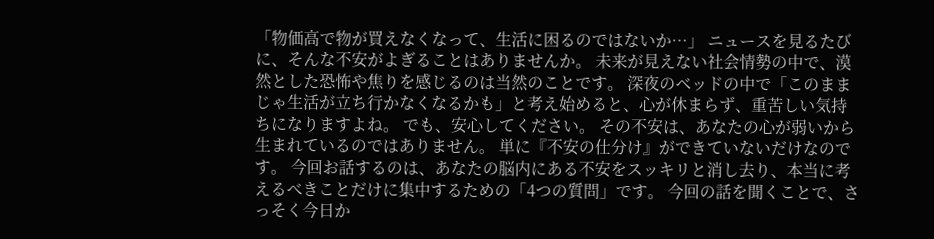「物価高で物が買えなくなって、生活に困るのではないか…」 ニュースを見るたびに、そんな不安がよぎることはありませんか。 未来が見えない社会情勢の中で、漠然とした恐怖や焦りを感じるのは当然のことです。 深夜のベッドの中で「このままじゃ生活が立ち行かなくなるかも」と考え始めると、心が休まらず、重苦しい気持ちになりますよね。 でも、安心してください。 その不安は、あなたの心が弱いから生まれているのではありません。 単に『不安の仕分け』ができていないだけなのです。 今回お話するのは、あなたの脳内にある不安をスッキリと消し去り、本当に考えるべきことだけに集中するための「4つの質問」です。 今回の話を聞くことで、さっそく今日か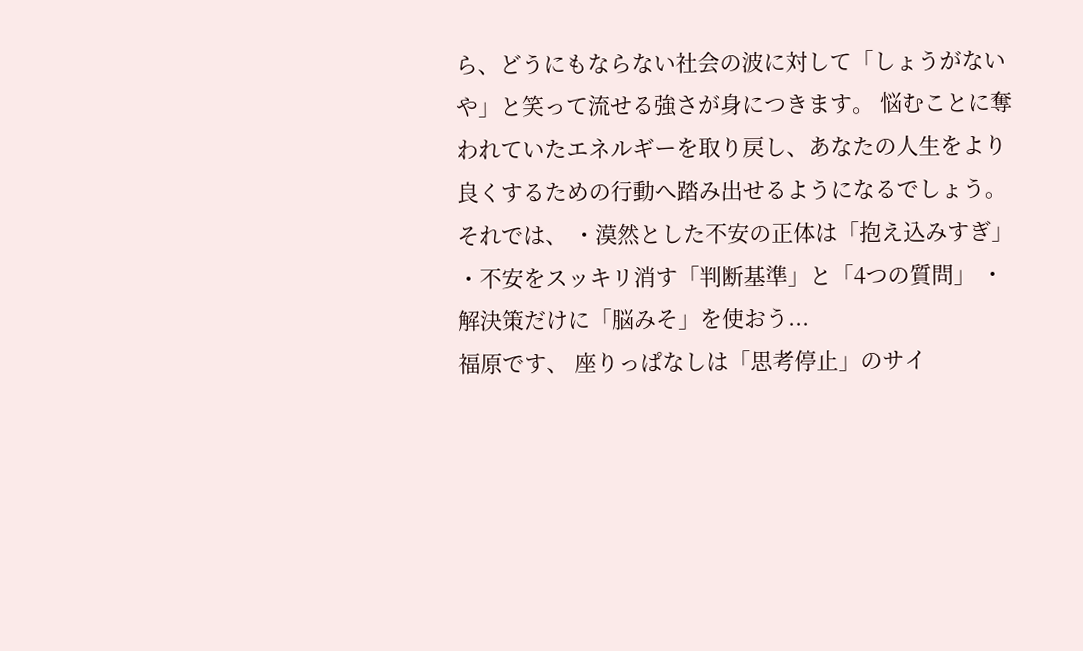ら、どうにもならない社会の波に対して「しょうがないや」と笑って流せる強さが身につきます。 悩むことに奪われていたエネルギーを取り戻し、あなたの人生をより良くするための行動へ踏み出せるようになるでしょう。 それでは、 ・漠然とした不安の正体は「抱え込みすぎ」 ・不安をスッキリ消す「判断基準」と「4つの質問」 ・解決策だけに「脳みそ」を使おう...
福原です、 座りっぱなしは「思考停止」のサイ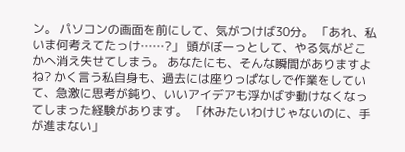ン。 パソコンの画面を前にして、気がつけば30分。 「あれ、私いま何考えてたっけ……?」 頭がぼーっとして、やる気がどこかへ消え失せてしまう。 あなたにも、そんな瞬間がありますよね? かく言う私自身も、過去には座りっぱなしで作業をしていて、急激に思考が鈍り、いいアイデアも浮かばず動けなくなってしまった経験があります。 「休みたいわけじゃないのに、手が進まない」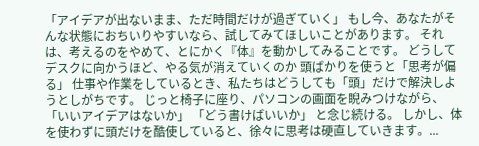「アイデアが出ないまま、ただ時間だけが過ぎていく」 もし今、あなたがそんな状態におちいりやすいなら、試してみてほしいことがあります。 それは、考えるのをやめて、とにかく『体』を動かしてみることです。 どうしてデスクに向かうほど、やる気が消えていくのか 頭ばかりを使うと「思考が偏る」 仕事や作業をしているとき、私たちはどうしても「頭」だけで解決しようとしがちです。 じっと椅子に座り、パソコンの画面を睨みつけながら、 「いいアイデアはないか」 「どう書けばいいか」 と念じ続ける。 しかし、体を使わずに頭だけを酷使していると、徐々に思考は硬直していきます。...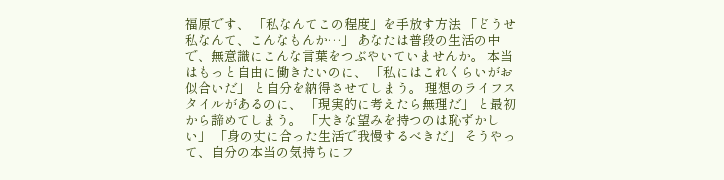福原です、 「私なんてこの程度」を手放す方法 「どうせ私なんて、こんなもんか…」 あなたは普段の生活の中で、無意識にこんな言葉をつぶやいていませんか。 本当はもっと自由に働きたいのに、 「私にはこれくらいがお似合いだ」 と自分を納得させてしまう。 理想のライフスタイルがあるのに、 「現実的に考えたら無理だ」 と最初から諦めてしまう。 「大きな望みを持つのは恥ずかしい」 「身の丈に合った生活で我慢するべきだ」 そうやって、自分の本当の気持ちにフ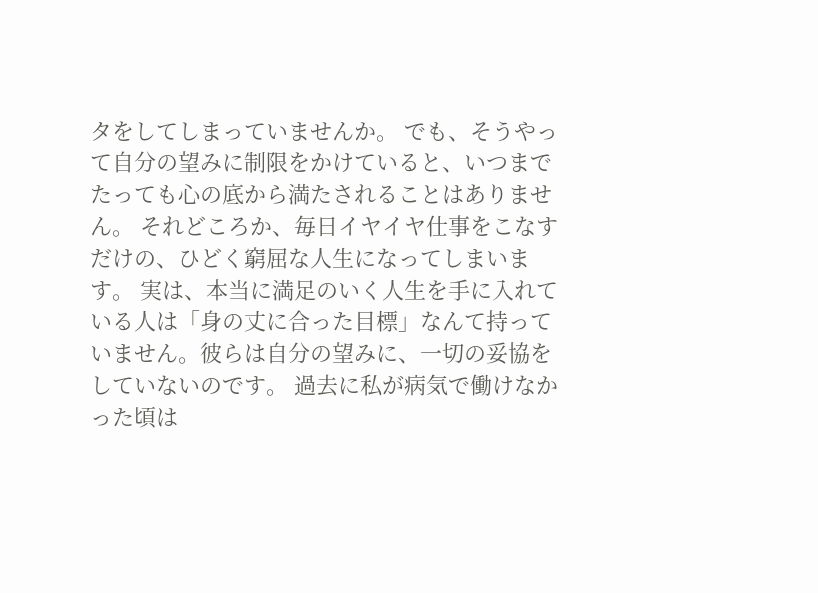タをしてしまっていませんか。 でも、そうやって自分の望みに制限をかけていると、いつまでたっても心の底から満たされることはありません。 それどころか、毎日イヤイヤ仕事をこなすだけの、ひどく窮屈な人生になってしまいます。 実は、本当に満足のいく人生を手に入れている人は「身の丈に合った目標」なんて持っていません。彼らは自分の望みに、一切の妥協をしていないのです。 過去に私が病気で働けなかった頃は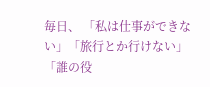毎日、 「私は仕事ができない」「旅行とか行けない」「誰の役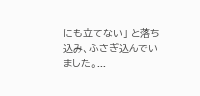にも立てない」 と落ち込み、ふさぎ込んでいました。...